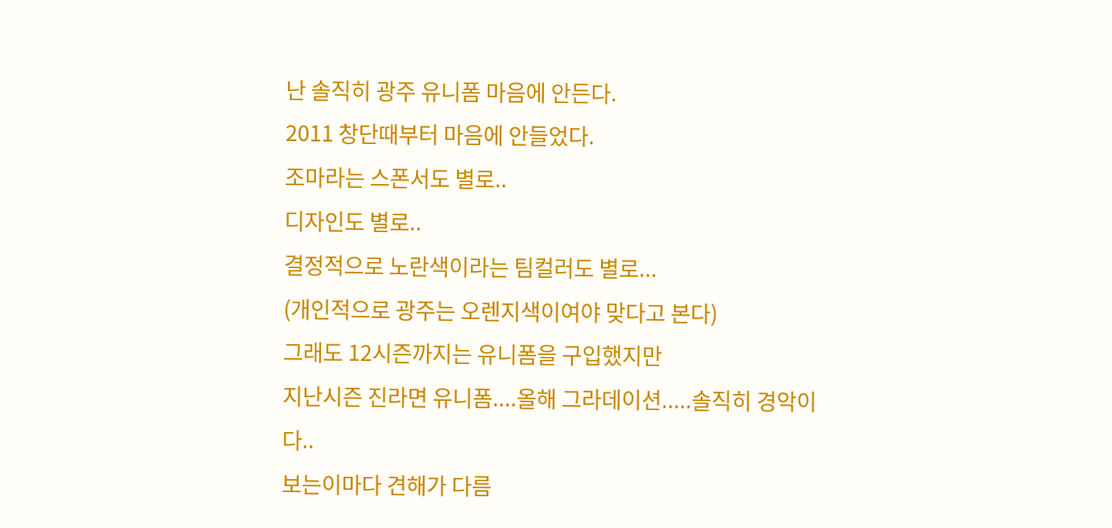난 솔직히 광주 유니폼 마음에 안든다.
2011 창단때부터 마음에 안들었다.
조마라는 스폰서도 별로..
디자인도 별로..
결정적으로 노란색이라는 팀컬러도 별로...
(개인적으로 광주는 오렌지색이여야 맞다고 본다)
그래도 12시즌까지는 유니폼을 구입했지만
지난시즌 진라면 유니폼....올해 그라데이션.....솔직히 경악이다..
보는이마다 견해가 다름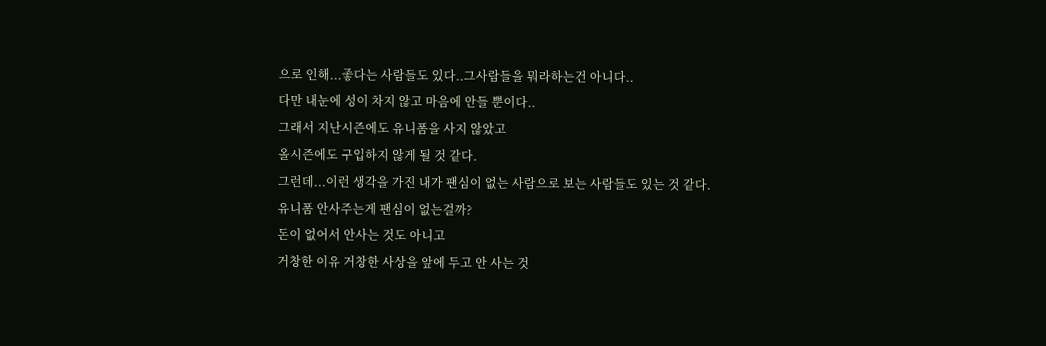으로 인해...좋다는 사람들도 있다..그사람들을 뭐라하는건 아니다..
다만 내눈에 성이 차지 않고 마음에 안들 뿐이다..
그래서 지난시즌에도 유니폼을 사지 않았고
올시즌에도 구입하지 않게 될 것 같다.
그런데...이런 생각을 가진 내가 팬심이 없는 사람으로 보는 사람들도 있는 것 같다.
유니폼 안사주는게 팬심이 없는걸까?
돈이 없어서 안사는 것도 아니고
거창한 이유 거창한 사상을 앞에 두고 안 사는 것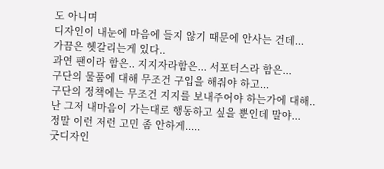도 아니며
디자인이 내눈에 마음에 들지 않기 때문에 안사는 건데...
가끔은 헷갈리는게 있다..
과연 팬이라 함은.. 지지자라함은... 서포터스라 함은...
구단의 물품에 대해 무조건 구입을 해줘야 하고...
구단의 정책에는 무조건 지지를 보내주어야 하는가에 대해..
난 그저 내마음이 가는대로 행동하고 싶을 뿐인데 말야...
정말 이런 저런 고민 좀 안하게.....
굿디자인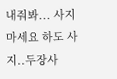내줘봐... 사지 마세요 하도 사지..두장사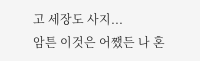고 세장도 사지...
암튼 이것은 어쨌든 나 혼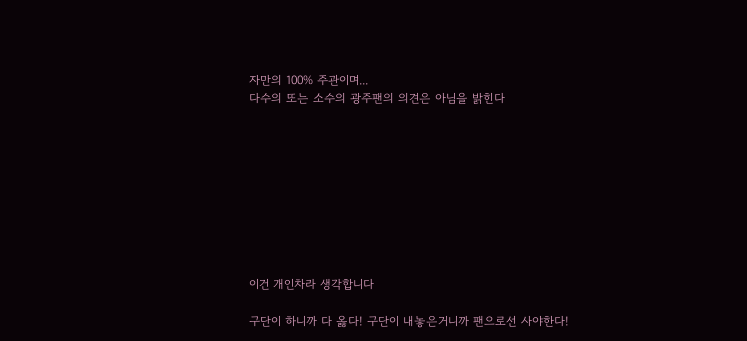자만의 100% 주관이며...
다수의 또는 소수의 광주팬의 의견은 아님을 밝힌다









이건 개인차라 생각합니다

구단이 하니까 다 옳다! 구단이 내놓은거니까 팬으로선 사야한다!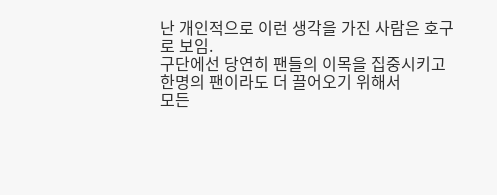난 개인적으로 이런 생각을 가진 사람은 호구로 보임.
구단에선 당연히 팬들의 이목을 집중시키고 한명의 팬이라도 더 끌어오기 위해서
모든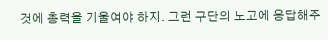것에 총력을 기울여야 하지. 그런 구단의 노고에 응답해주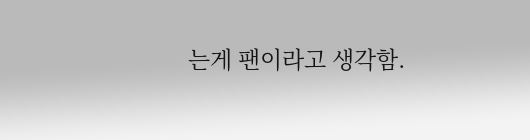는게 팬이라고 생각함.